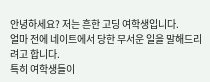안녕하세요? 저는 흔한 고딩 여학생입니다.
얼마 전에 네이트에서 당한 무서운 일을 말해드리려고 합니다.
특히 여학생들이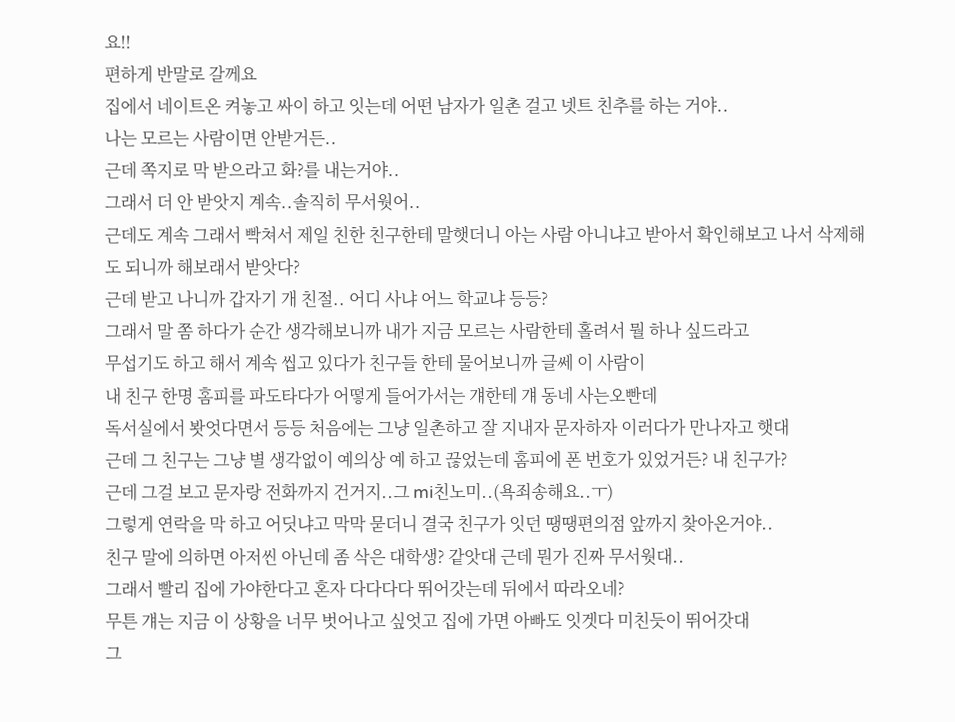요!!
편하게 반말로 갈께요
집에서 네이트온 켜놓고 싸이 하고 잇는데 어떤 남자가 일촌 걸고 넷트 친추를 하는 거야..
나는 모르는 사람이면 안받거든..
근데 쪽지로 막 받으라고 화?를 내는거야..
그래서 더 안 받앗지 계속..솔직히 무서웟어..
근데도 계속 그래서 빡쳐서 제일 친한 친구한테 말햇더니 아는 사람 아니냐고 받아서 확인해보고 나서 삭제해도 되니까 해보래서 받앗다?
근데 받고 나니까 갑자기 개 친절.. 어디 사냐 어느 학교냐 등등?
그래서 말 쫌 하다가 순간 생각해보니까 내가 지금 모르는 사람한테 홀려서 뭘 하나 싶드라고
무섭기도 하고 해서 계속 씹고 있다가 친구들 한테 물어보니까 글쎄 이 사람이
내 친구 한명 홈피를 파도타다가 어떻게 들어가서는 걔한테 걔 동네 사는오빤데
독서실에서 봣엇다면서 등등 처음에는 그냥 일촌하고 잘 지내자 문자하자 이러다가 만나자고 햇대
근데 그 친구는 그냥 별 생각없이 예의상 예 하고 끊었는데 홈피에 폰 번호가 있었거든? 내 친구가?
근데 그걸 보고 문자랑 전화까지 건거지..그 mi친노미..(욕죄송해요..ㅜ)
그렇게 연락을 막 하고 어딧냐고 막막 묻더니 결국 친구가 잇던 땡땡편의점 앞까지 찾아온거야..
친구 말에 의하면 아저씬 아닌데 좀 삭은 대학생? 같앗대 근데 뭔가 진짜 무서웟대..
그래서 빨리 집에 가야한다고 혼자 다다다다 뛰어갓는데 뒤에서 따라오네?
무튼 걔는 지금 이 상황을 너무 벗어나고 싶엇고 집에 가면 아빠도 잇겟다 미친듯이 뛰어갓대
그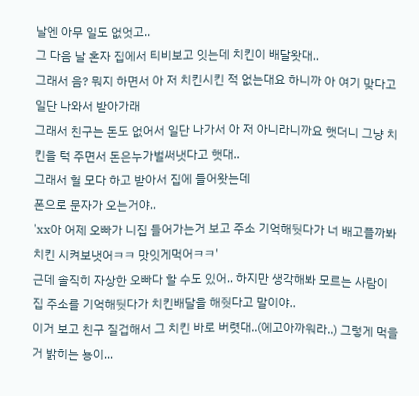날엔 아무 일도 없엇고..
그 다음 날 혼자 집에서 티비보고 잇는데 치킨이 배달왓대..
그래서 음? 뭐지 하면서 아 저 치킨시킨 적 없는대요 하니까 아 여기 맞다고 일단 나와서 받아가래
그래서 친구는 돈도 없어서 일단 나가서 아 저 아니라니까요 햇더니 그냥 치킨을 턱 주면서 돈은누가벌써냇다고 햇대..
그래서 헐 모다 하고 받아서 집에 들어왓는데
폰으로 문자가 오는거야..
'xx아 어제 오빠가 니집 들어가는거 보고 주소 기억해둿다가 너 배고플까봐 치킨 시켜보냇어ㅋㅋ 맛잇게먹어ㅋㅋ'
근데 솔직히 자상한 오빠다 할 수도 있어.. 하지만 생각해봐 모르는 사람이 집 주소를 기억해둿다가 치킨배달을 해줫다고 말이야..
이거 보고 친구 질겁해서 그 치킨 바로 버렷대..(에고아까워라..) 그렇게 먹을 거 밝히는 뇽이...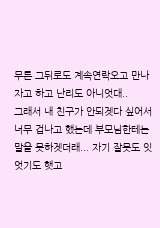무튼 그뒤로도 계속연락오고 만나자고 하고 난리도 아니엇대..
그래서 내 친구가 안되겟다 싶어서 너무 겁나고 했는데 부모님한테는 말을 못하겟더래... 자기 잘못도 잇엇기도 햇고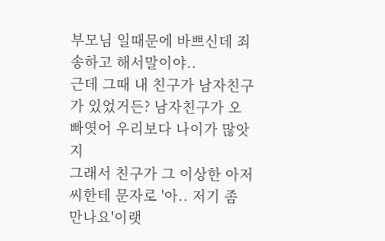부모님 일때문에 바쁘신데 죄송하고 해서말이야..
근데 그때 내 친구가 남자친구가 있었거든? 남자친구가 오빠엿어 우리보다 나이가 많앗지
그래서 친구가 그 이상한 아저씨한테 문자로 '아.. 저기 좀 만나요'이랫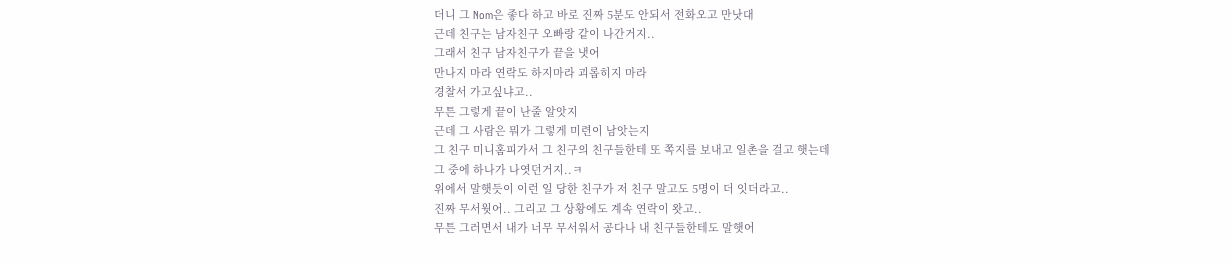더니 그 Nom은 좋다 하고 바로 진짜 5분도 안되서 전화오고 만낫대
근데 친구는 남자친구 오빠랑 같이 나간거지..
그래서 친구 남자친구가 끝을 냇어
만나지 마라 연락도 하지마라 괴롭히지 마라
경찰서 가고싶냐고..
무튼 그렇게 끝이 난줄 알앗지
근데 그 사람은 뭐가 그렇게 미련이 남앗는지
그 친구 미니홈피가서 그 친구의 친구들한테 또 쪽지를 보내고 일촌을 걸고 햇는데
그 중에 하나가 나엿던거지..ㅋ
위에서 말햇듯이 이런 일 당한 친구가 저 친구 말고도 5명이 더 잇더라고..
진짜 무서웟어.. 그리고 그 상황에도 계속 연락이 왓고..
무튼 그러면서 내가 너무 무서워서 공다나 내 친구들한테도 말햇어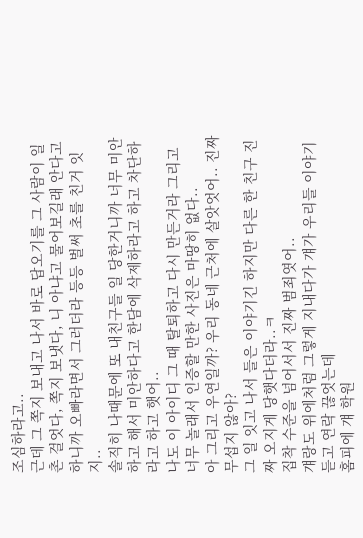조심하라고..
근데 그 쪽지 보내고 나서 바로 답오기를 그 사람이 일촌 걸엇다, 쪽지 보냇다, 니 아냐고 물어보길래 안다고 하니까 오빠라면서 그러더라 등등 벌써 초를 친거 잇지..
솔직히 나때문에 또 내친구들 일 당한거니까 너무 미안하고 해서 미안하다고 한담에 삭제하라고 하고 차단하라고 하고 햇어..
나도 이 아이디 그 때 탈퇴하고 다시 만든거라 그리고 너무 놀래서 인증할 만한 사진은 마땅히 없다..
아 그리고 우연일까? 우리 동네 근처에 살앗엇어.. 진짜 무섭지 않아?
그 일 잇고 나서 들은 이야기긴 하지만 다른 한 친구 진짜 오지게 당햇다더라..ㅋ
집착 수준을 넘어서서 진짜 범죄엿어..
걔랑도 위에처럼 그렇게 지내다가 걔가 우리들 이야기 듣고 연락 끊엇는데
홈피에 걔 학원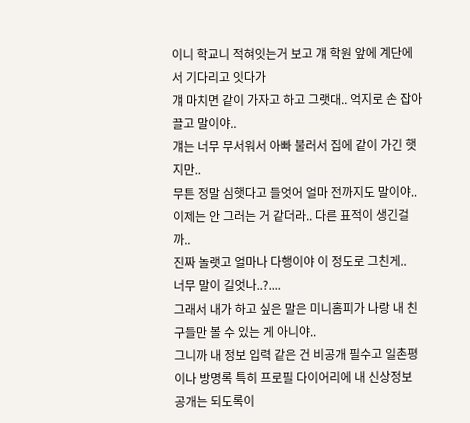이니 학교니 적혀잇는거 보고 걔 학원 앞에 계단에서 기다리고 잇다가
걔 마치면 같이 가자고 하고 그랫대.. 억지로 손 잡아 끌고 말이야..
걔는 너무 무서워서 아빠 불러서 집에 같이 가긴 햇지만..
무튼 정말 심햇다고 들엇어 얼마 전까지도 말이야..
이제는 안 그러는 거 같더라.. 다른 표적이 생긴걸까..
진짜 놀랫고 얼마나 다행이야 이 정도로 그친게..
너무 말이 길엇나..?....
그래서 내가 하고 싶은 말은 미니홈피가 나랑 내 친구들만 볼 수 있는 게 아니야..
그니까 내 정보 입력 같은 건 비공개 필수고 일촌평이나 방명록 특히 프로필 다이어리에 내 신상정보 공개는 되도록이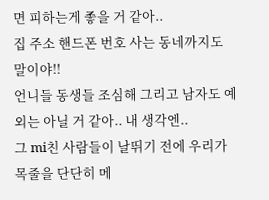면 피하는게 좋을 거 같아..
집 주소 핸드폰 번호 사는 동네까지도 말이야!!
언니들 동생들 조심해 그리고 남자도 예외는 아닐 거 같아.. 내 생각엔..
그 mi친 사람들이 날뛰기 전에 우리가 목줄을 단단히 메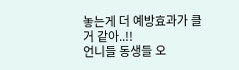놓는게 더 예방효과가 클 거 같아..!!
언니들 동생들 오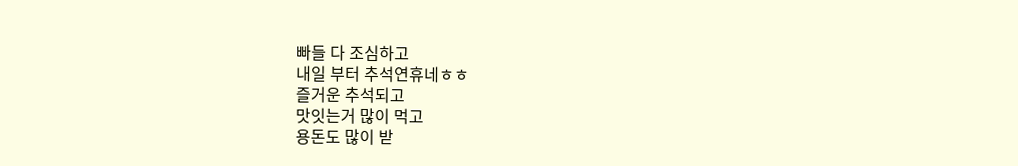빠들 다 조심하고
내일 부터 추석연휴네ㅎㅎ
즐거운 추석되고
맛잇는거 많이 먹고
용돈도 많이 받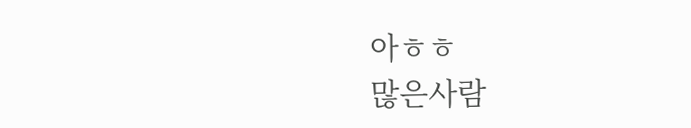아ㅎㅎ
많은사람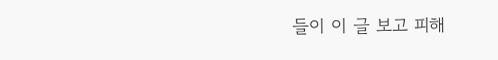들이 이 글 보고 피해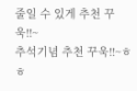줄일 수 있게 추천 꾸욱!!~
추석기념 추천 꾸욱!!~ㅎㅎ